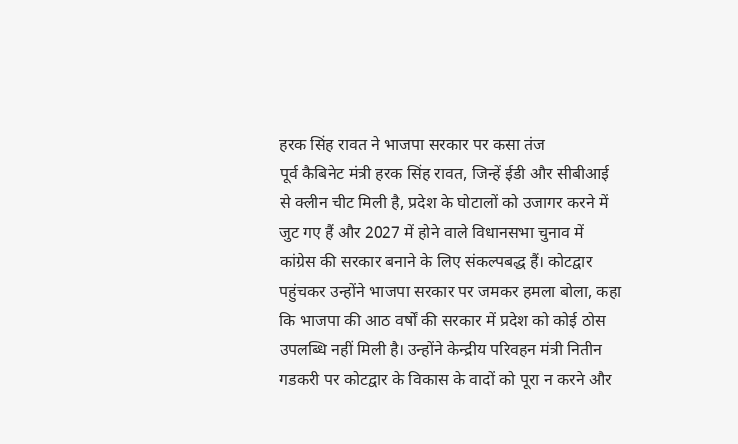हरक सिंह रावत ने भाजपा सरकार पर कसा तंज
पूर्व कैबिनेट मंत्री हरक सिंह रावत, जिन्हें ईडी और सीबीआई से क्लीन चीट मिली है, प्रदेश के घोटालों को उजागर करने में जुट गए हैं और 2027 में होने वाले विधानसभा चुनाव में कांग्रेस की सरकार बनाने के लिए संकल्पबद्ध हैं। कोटद्वार पहुंचकर उन्होंने भाजपा सरकार पर जमकर हमला बोला, कहा कि भाजपा की आठ वर्षों की सरकार में प्रदेश को कोई ठोस उपलब्धि नहीं मिली है। उन्होंने केन्द्रीय परिवहन मंत्री नितीन गडकरी पर कोटद्वार के विकास के वादों को पूरा न करने और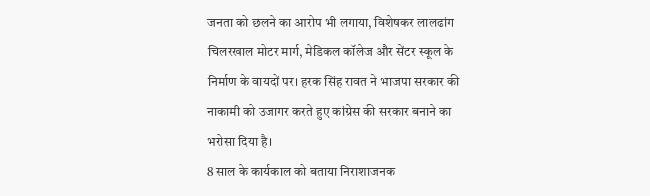जनता को छलने का आरोप भी लगाया, विशेषकर लालढांग चिलरखाल मोटर मार्ग, मेडिकल कॉलेज और सेंटर स्कूल के निर्माण के वायदों पर। हरक सिंह रावत ने भाजपा सरकार की नाकामी को उजागर करते हुए कांग्रेस की सरकार बनाने का भरोसा दिया है।
8 साल के कार्यकाल को बताया निराशाजनक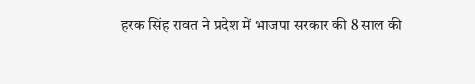हरक सिंह रावत ने प्रदेश में भाजपा सरकार की 8 साल की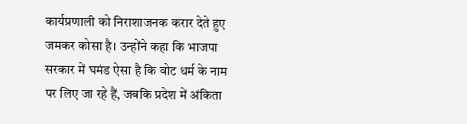कार्यप्रणाली को निराशाजनक करार देते हुए जमकर कोसा है। उन्होंने कहा कि भाजपा सरकार में घमंड ऐसा है कि वोट धर्म के नाम पर लिए जा रहे हैं, जबकि प्रदेश में अंकिता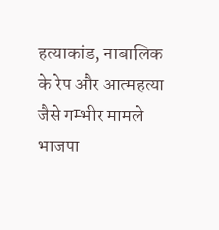हत्याकांड, नाबालिक के रेप और आत्महत्या जैसे गम्भीर मामले भाजपा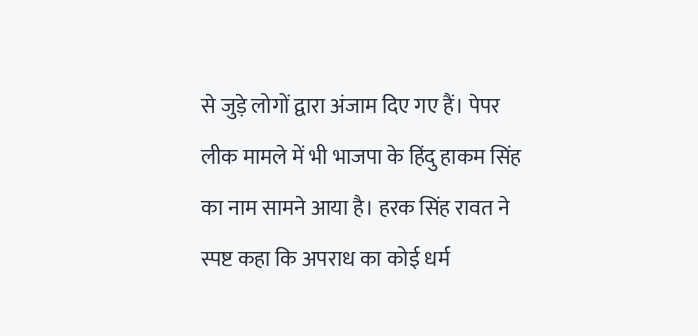से जुड़े लोगों द्वारा अंजाम दिए गए हैं। पेपर लीक मामले में भी भाजपा के हिंदु हाकम सिंह का नाम सामने आया है। हरक सिंह रावत ने स्पष्ट कहा कि अपराध का कोई धर्म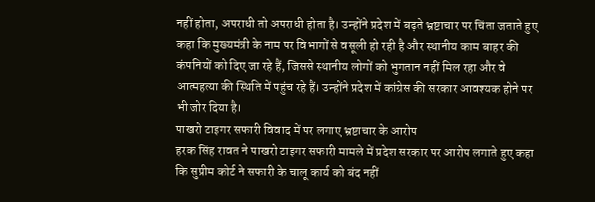नहीं होता, अपराधी तो अपराधी होता है। उन्होंने प्रदेश में बढ़ते भ्रष्टाचार पर चिंता जताते हुए कहा कि मुख्यमंत्री के नाम पर विभागों से वसूली हो रही है और स्थानीय काम बाहर की कंपनियों को दिए जा रहे हैं, जिससे स्थानीय लोगों को भुगतान नहीं मिल रहा और वे आत्महत्या की स्थिति में पहुंच रहे हैं। उन्होंने प्रदेश में कांग्रेस की सरकार आवश्यक होने पर भी जोर दिया है।
पाखरो टाइगर सफारी विवाद में पर लगाए भ्रष्टाचार के आरोप
हरक सिंह रावत ने पाखरो टाइगर सफारी मामले में प्रदेश सरकार पर आरोप लगाते हुए कहा कि सुप्रीम कोर्ट ने सफारी के चालू कार्य को बंद नहीं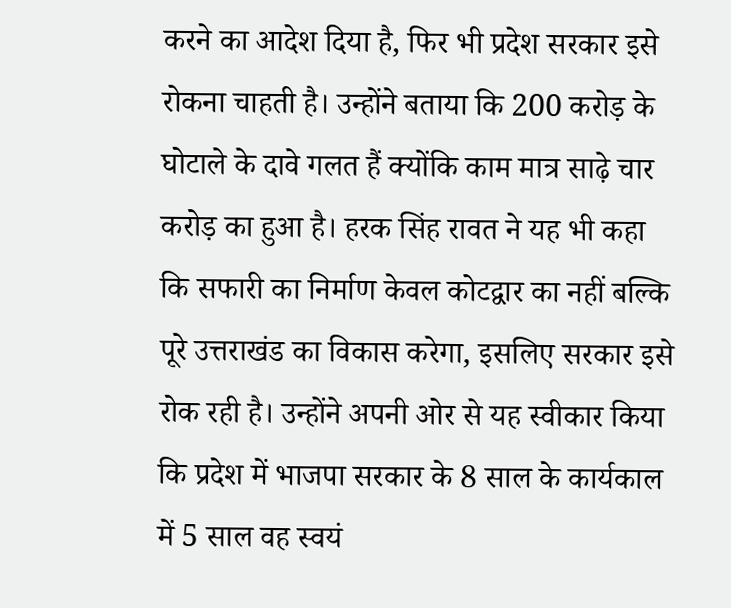करने का आदेश दिया है, फिर भी प्रदेश सरकार इसे रोकना चाहती है। उन्होंने बताया कि 200 करोड़ के घोटाले के दावे गलत हैं क्योंकि काम मात्र साढ़े चार करोड़ का हुआ है। हरक सिंह रावत ने यह भी कहा कि सफारी का निर्माण केवल कोटद्वार का नहीं बल्कि पूरे उत्तराखंड का विकास करेगा, इसलिए सरकार इसे रोक रही है। उन्होंने अपनी ओर से यह स्वीकार किया कि प्रदेश में भाजपा सरकार के 8 साल के कार्यकाल में 5 साल वह स्वयं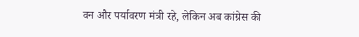वन और पर्यावरण मंत्री रहे, लेकिन अब कांग्रेस की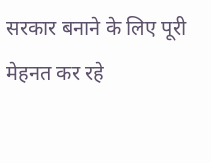सरकार बनाने के लिए पूरी मेहनत कर रहे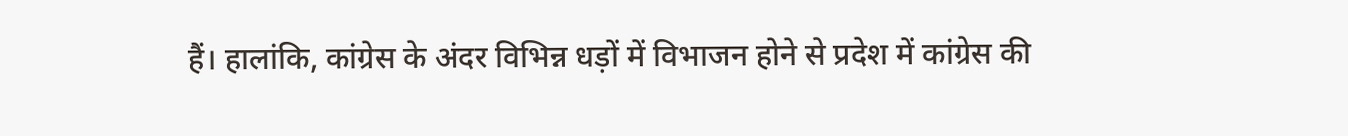हैं। हालांकि, कांग्रेस के अंदर विभिन्न धड़ों में विभाजन होने से प्रदेश में कांग्रेस की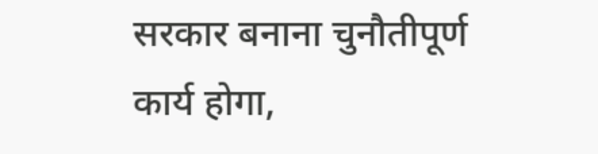सरकार बनाना चुनौतीपूर्ण कार्य होगा,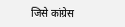जिसे कांग्रेस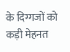के दिग्गजों को कड़ी मेहनत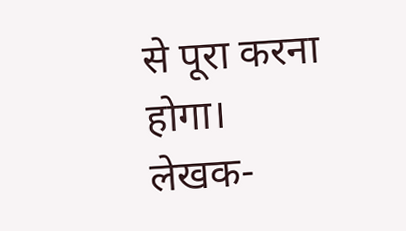से पूरा करना होगा।
लेखक-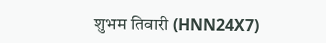शुभम तिवारी (HNN24X7)